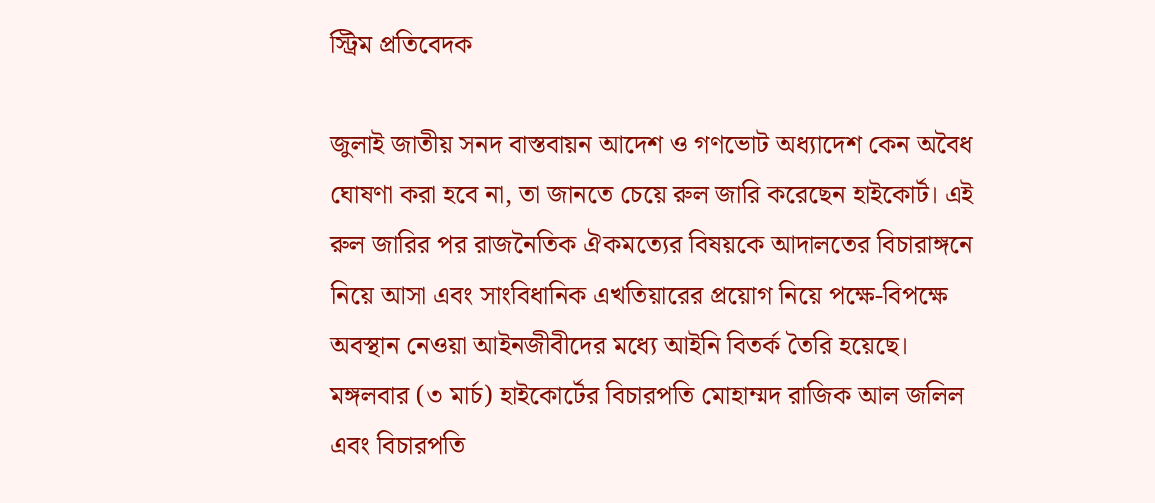স্ট্রিম প্রতিবেদক

জুলাই জাতীয় সনদ বাস্তবায়ন আদেশ ও গণভোট অধ্যাদেশ কেন অবৈধ ঘোষণা করা হবে না, তা জানতে চেয়ে রুল জারি করেছেন হাইকোর্ট। এই রুল জারির পর রাজনৈতিক ঐকমত্যের বিষয়কে আদালতের বিচারাঙ্গনে নিয়ে আসা এবং সাংবিধানিক এখতিয়ারের প্রয়োগ নিয়ে পক্ষে-বিপক্ষে অবস্থান নেওয়া আইনজীবীদের মধ্যে আইনি বিতর্ক তৈরি হয়েছে।
মঙ্গলবার (৩ মার্চ) হাইকোর্টের বিচারপতি মোহাম্মদ রাজিক আল জলিল এবং বিচারপতি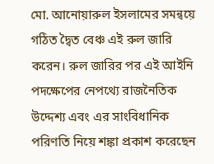মো. আনোয়ারুল ইসলামের সমন্বয়ে গঠিত দ্বৈত বেঞ্চ এই রুল জারি করেন। রুল জারির পর এই আইনি পদক্ষেপের নেপথ্যে রাজনৈতিক উদ্দেশ্য এবং এর সাংবিধানিক পরিণতি নিয়ে শঙ্কা প্রকাশ করেছেন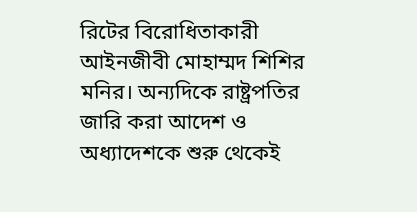রিটের বিরোধিতাকারী আইনজীবী মোহাম্মদ শিশির মনির। অন্যদিকে রাষ্ট্রপতির জারি করা আদেশ ও অধ্যাদেশকে শুরু থেকেই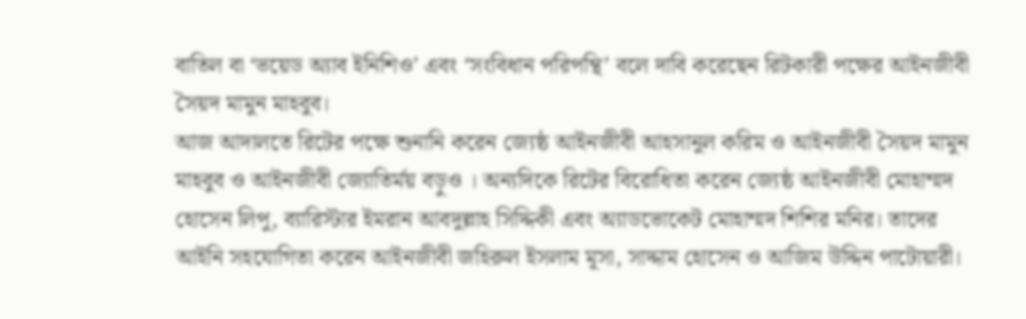বাতিল বা ‘ভয়েড অ্যাব ইনিশিও’ এবং ‘সংবিধান পরিপন্থি’ বলে দাবি করেছেন রিটকারী পক্ষের আইনজীবী সৈয়দ মামুন মাহবুব।
আজ আদালতে রিটের পক্ষে শুনানি করেন জ্যেষ্ঠ আইনজীবী আহসানুল করিম ও আইনজীবী সৈয়দ মামুন মাহবুব ও আইনজীবী জ্যোতির্ময় বড়ুও । অন্যদিকে রিটের বিরোধিতা করেন জ্যেষ্ঠ আইনজীবী মোহাম্মদ হোসেন লিপু, ব্যারিস্টার ইমরান আবদুল্লাহ সিদ্দিকী এবং অ্যাডভোকেট মোহাম্মদ শিশির মনির। তাদের আইনি সহযোগিতা করেন আইনজীবী জহিরুল ইসলাম মূসা, সাদ্দাম হোসেন ও আজিম উদ্দিন পাটোয়ারী।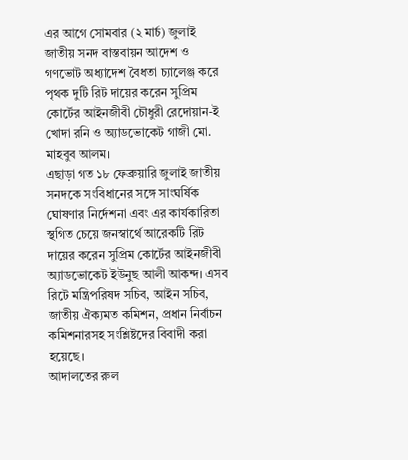এর আগে সোমবার (২ মার্চ) জুলাই জাতীয় সনদ বাস্তবায়ন আদেশ ও গণভোট অধ্যাদেশ বৈধতা চ্যালেঞ্জ করে পৃথক দুটি রিট দায়ের করেন সুপ্রিম কোর্টের আইনজীবী চৌধুরী রেদোয়ান-ই খোদা রনি ও অ্যাডভোকেট গাজী মো. মাহবুব আলম।
এছাড়া গত ১৮ ফেব্রুয়ারি জুলাই জাতীয় সনদকে সংবিধানের সঙ্গে সাংঘর্ষিক ঘোষণার নির্দেশনা এবং এর কার্যকারিতা স্থগিত চেয়ে জনস্বার্থে আরেকটি রিট দায়ের করেন সুপ্রিম কোর্টের আইনজীবী অ্যাডভোকেট ইউনুছ আলী আকন্দ। এসব রিটে মন্ত্রিপরিষদ সচিব, আইন সচিব, জাতীয় ঐক্যমত কমিশন, প্রধান নির্বাচন কমিশনারসহ সংশ্লিষ্টদের বিবাদী করা হয়েছে।
আদালতের রুল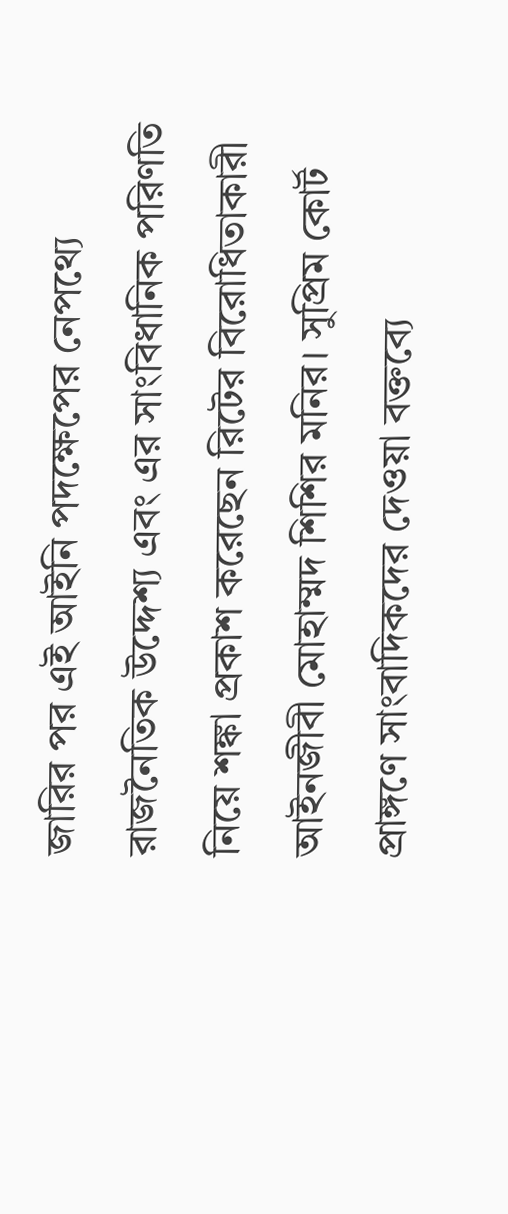জারির পর এই আইনি পদক্ষেপের নেপথ্যে রাজনৈতিক উদ্দেশ্য এবং এর সাংবিধানিক পরিণতি নিয়ে শঙ্কা প্রকাশ করেছেন রিটের বিরোধিতাকারী আইনজীবী মোহাম্মদ শিশির মনির। সুপ্রিম কোর্ট প্রাঙ্গণে সাংবাদিকদের দেওয়া বক্তব্যে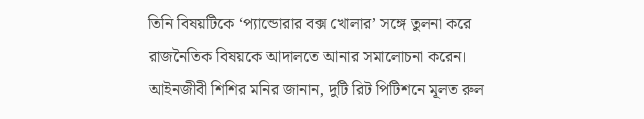তিনি বিষয়টিকে ‘প্যান্ডোরার বক্স খোলার’ সঙ্গে তুলনা করে রাজনৈতিক বিষয়কে আদালতে আনার সমালোচনা করেন।
আইনজীবী শিশির মনির জানান, দুটি রিট পিটিশনে মূলত রুল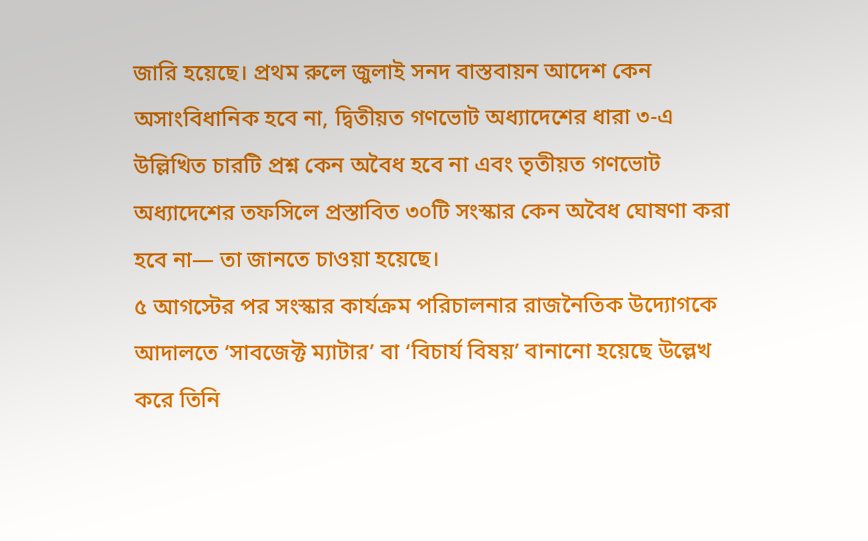জারি হয়েছে। প্রথম রুলে জুলাই সনদ বাস্তবায়ন আদেশ কেন অসাংবিধানিক হবে না, দ্বিতীয়ত গণভোট অধ্যাদেশের ধারা ৩-এ উল্লিখিত চারটি প্রশ্ন কেন অবৈধ হবে না এবং তৃতীয়ত গণভোট অধ্যাদেশের তফসিলে প্রস্তাবিত ৩০টি সংস্কার কেন অবৈধ ঘোষণা করা হবে না— তা জানতে চাওয়া হয়েছে।
৫ আগস্টের পর সংস্কার কার্যক্রম পরিচালনার রাজনৈতিক উদ্যোগকে আদালতে ‘সাবজেক্ট ম্যাটার’ বা ‘বিচার্য বিষয়’ বানানো হয়েছে উল্লেখ করে তিনি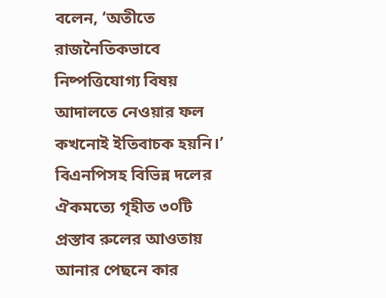বলেন, ‘অতীতে রাজনৈতিকভাবে নিষ্পত্তিযোগ্য বিষয় আদালতে নেওয়ার ফল কখনোই ইতিবাচক হয়নি।’ বিএনপিসহ বিভিন্ন দলের ঐকমত্যে গৃহীত ৩০টি প্রস্তাব রুলের আওতায় আনার পেছনে কার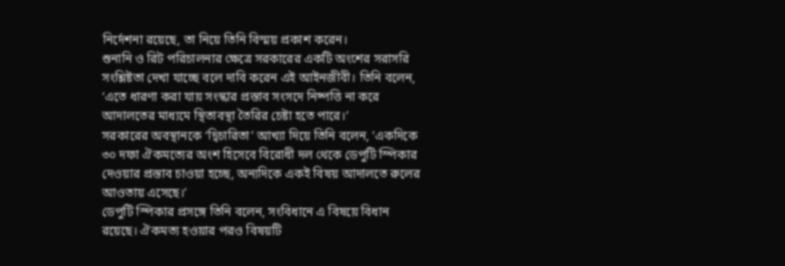নির্দেশনা রয়েছে, তা নিয়ে তিনি বিস্ময় প্রকাশ করেন।
শুনানি ও রিট পরিচালনার ক্ষেত্রে সরকারের একটি অংশের সরাসরি সংশ্লিষ্টতা দেখা যাচ্ছে বলে দাবি করেন এই আইনজীবী। তিনি বলেন, ‘এতে ধারণা করা যায় সংস্কার প্রস্তাব সংসদে নিষ্পত্তি না করে আদালতের মাধ্যমে স্থিতাবস্থা তৈরির চেষ্টা হতে পারে।’
সরকারের অবস্থানকে ‘দ্বিচারিতা’ আখ্যা দিয়ে তিনি বলেন, ‘একদিকে ৩০ দফা ঐকমত্যের অংশ হিসেবে বিরোধী দল থেকে ডেপুটি স্পিকার দেওয়ার প্রস্তাব চাওয়া হচ্ছে, অন্যদিকে একই বিষয় আদালতে রুলের আওতায় এসেছে।’
ডেপুটি স্পিকার প্রসঙ্গে তিনি বলেন, সংবিধানে এ বিষয়ে বিধান রয়েছে। ঐকমত্য হওয়ার পরও বিষয়টি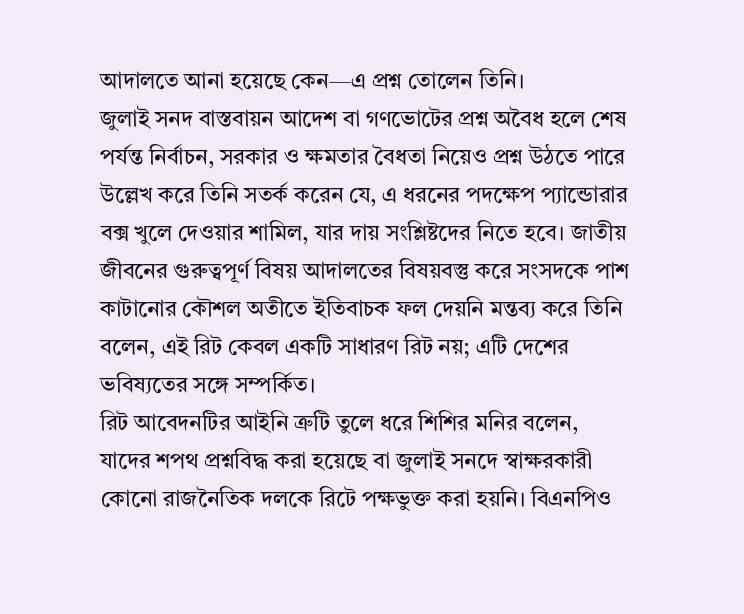আদালতে আনা হয়েছে কেন—এ প্রশ্ন তোলেন তিনি।
জুলাই সনদ বাস্তবায়ন আদেশ বা গণভোটের প্রশ্ন অবৈধ হলে শেষ পর্যন্ত নির্বাচন, সরকার ও ক্ষমতার বৈধতা নিয়েও প্রশ্ন উঠতে পারে উল্লেখ করে তিনি সতর্ক করেন যে, এ ধরনের পদক্ষেপ প্যান্ডোরার বক্স খুলে দেওয়ার শামিল, যার দায় সংশ্লিষ্টদের নিতে হবে। জাতীয় জীবনের গুরুত্বপূর্ণ বিষয় আদালতের বিষয়বস্তু করে সংসদকে পাশ কাটানোর কৌশল অতীতে ইতিবাচক ফল দেয়নি মন্তব্য করে তিনি বলেন, এই রিট কেবল একটি সাধারণ রিট নয়; এটি দেশের ভবিষ্যতের সঙ্গে সম্পর্কিত।
রিট আবেদনটির আইনি ত্রুটি তুলে ধরে শিশির মনির বলেন, যাদের শপথ প্রশ্নবিদ্ধ করা হয়েছে বা জুলাই সনদে স্বাক্ষরকারী কোনো রাজনৈতিক দলকে রিটে পক্ষভুক্ত করা হয়নি। বিএনপিও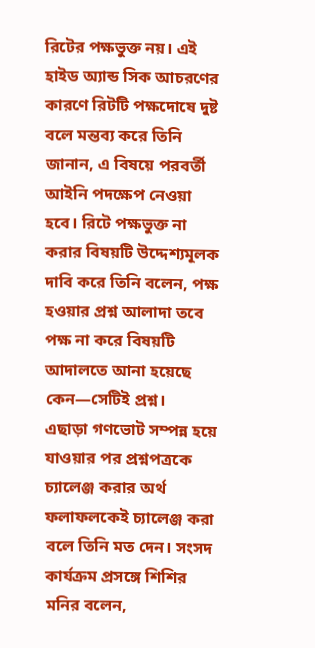রিটের পক্ষভুক্ত নয়। এই হাইড অ্যান্ড সিক আচরণের কারণে রিটটি পক্ষদোষে দুষ্ট বলে মন্তব্য করে তিনি জানান, এ বিষয়ে পরবর্তী আইনি পদক্ষেপ নেওয়া হবে। রিটে পক্ষভুক্ত না করার বিষয়টি উদ্দেশ্যমূলক দাবি করে তিনি বলেন, পক্ষ হওয়ার প্রশ্ন আলাদা তবে পক্ষ না করে বিষয়টি আদালতে আনা হয়েছে কেন—সেটিই প্রশ্ন।
এছাড়া গণভোট সম্পন্ন হয়ে যাওয়ার পর প্রশ্নপত্রকে চ্যালেঞ্জ করার অর্থ ফলাফলকেই চ্যালেঞ্জ করা বলে তিনি মত দেন। সংসদ কার্যক্রম প্রসঙ্গে শিশির মনির বলেন,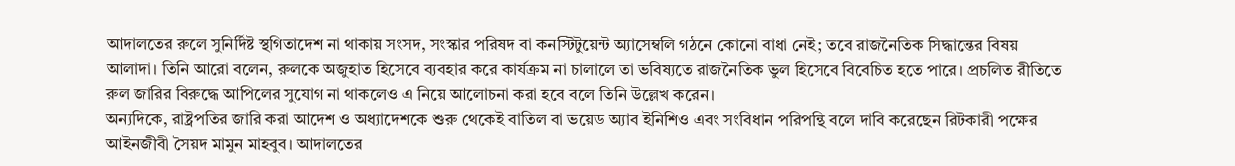আদালতের রুলে সুনির্দিষ্ট স্থগিতাদেশ না থাকায় সংসদ, সংস্কার পরিষদ বা কনস্টিটুয়েন্ট অ্যাসেম্বলি গঠনে কোনো বাধা নেই; তবে রাজনৈতিক সিদ্ধান্তের বিষয় আলাদা। তিনি আরো বলেন, রুলকে অজুহাত হিসেবে ব্যবহার করে কার্যক্রম না চালালে তা ভবিষ্যতে রাজনৈতিক ভুল হিসেবে বিবেচিত হতে পারে। প্রচলিত রীতিতে রুল জারির বিরুদ্ধে আপিলের সুযোগ না থাকলেও এ নিয়ে আলোচনা করা হবে বলে তিনি উল্লেখ করেন।
অন্যদিকে, রাষ্ট্রপতির জারি করা আদেশ ও অধ্যাদেশকে শুরু থেকেই বাতিল বা ভয়েড অ্যাব ইনিশিও এবং সংবিধান পরিপন্থি বলে দাবি করেছেন রিটকারী পক্ষের আইনজীবী সৈয়দ মামুন মাহবুব। আদালতের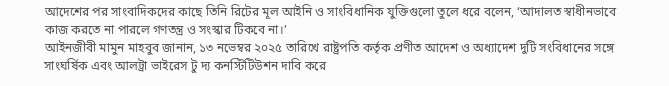আদেশের পর সাংবাদিকদের কাছে তিনি রিটের মূল আইনি ও সাংবিধানিক যুক্তিগুলো তুলে ধরে বলেন, ‘আদালত স্বাধীনভাবে কাজ করতে না পারলে গণতন্ত্র ও সংস্কার টিকবে না।’
আইনজীবী মামুন মাহবুব জানান, ১৩ নভেম্বর ২০২৫ তারিখে রাষ্ট্রপতি কর্তৃক প্রণীত আদেশ ও অধ্যাদেশ দুটি সংবিধানের সঙ্গে সাংঘর্ষিক এবং আলট্রা ভাইরেস টু দ্য কনস্টিটিউশন দাবি করে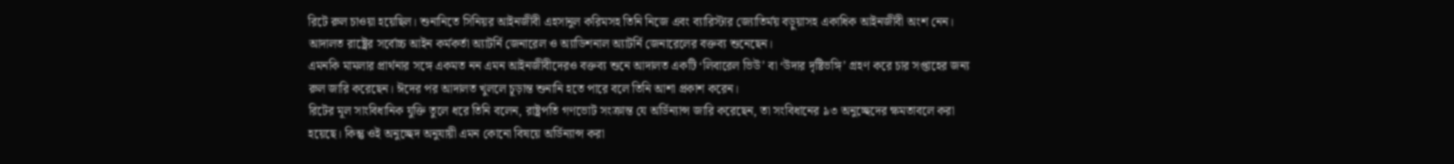রিটে রুল চাওয়া হয়েছিল। শুনানিতে সিনিয়র আইনজীবী এহসানুল করিমসহ তিনি নিজে এবং ব্যারিস্টার জ্যোতির্ময় বড়ুয়াসহ একাধিক আইনজীবী অংশ নেন। আদালত রাষ্ট্রের সর্বোচ্চ আইন কর্মকর্তা অ্যাটর্নি জেনারেল ও অ্যাডিশনাল অ্যাটর্নি জেনারেলের বক্তব্য শুনেছেন।
এমনকি মামলার প্রার্থনার সঙ্গে একমত নন এমন আইনজীবীদেরও বক্তব্য শুনে আদালত একটি ‘লিবারেল ভিউ’ বা ‘উদার দৃষ্টিভঙ্গি’ গ্রহণ করে চার সপ্তাহের জন্য রুল জারি করেছেন। ঈদের পর আদালত খুললে চূড়ান্ত শুনানি হতে পারে বলে তিনি আশা প্রকাশ করেন।
রিটের মূল সাংবিধানিক যুক্তি তুলে ধরে তিনি বলেন, রাষ্ট্রপতি গণভোট সংক্রান্ত যে অর্ডিন্যান্স জারি করেছেন, তা সংবিধানের ৯৩ অনুচ্ছেদের ক্ষমতাবলে করা হয়েছে। কিন্তু ওই অনুচ্ছেদ অনুযায়ী এমন কোনো বিষয়ে অর্ডিন্যান্স করা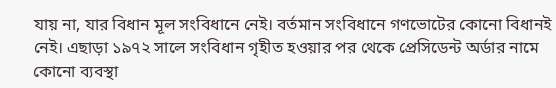যায় না, যার বিধান মূল সংবিধানে নেই। বর্তমান সংবিধানে গণভোটের কোনো বিধানই নেই। এছাড়া ১৯৭২ সালে সংবিধান গৃহীত হওয়ার পর থেকে প্রেসিডেন্ট অর্ডার নামে কোনো ব্যবস্থা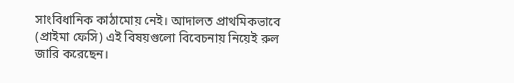সাংবিধানিক কাঠামোয় নেই। আদালত প্রাথমিকভাবে (প্রাইমা ফেসি) এই বিষয়গুলো বিবেচনায় নিয়েই রুল জারি করেছেন।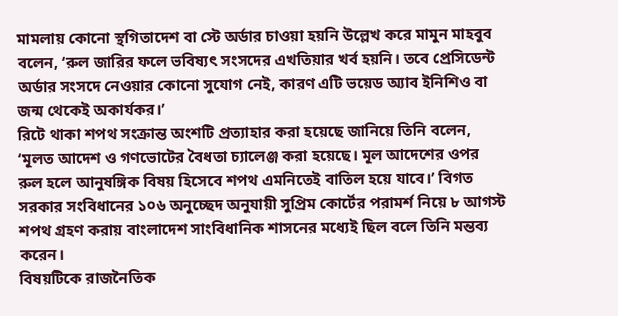মামলায় কোনো স্থগিতাদেশ বা স্টে অর্ডার চাওয়া হয়নি উল্লেখ করে মামুন মাহবুব বলেন, ‘রুল জারির ফলে ভবিষ্যৎ সংসদের এখতিয়ার খর্ব হয়নি। তবে প্রেসিডেন্ট অর্ডার সংসদে নেওয়ার কোনো সুযোগ নেই, কারণ এটি ভয়েড অ্যাব ইনিশিও বা জন্ম থেকেই অকার্যকর।’
রিটে থাকা শপথ সংক্রান্ত অংশটি প্রত্যাহার করা হয়েছে জানিয়ে তিনি বলেন, ‘মূলত আদেশ ও গণভোটের বৈধতা চ্যালেঞ্জ করা হয়েছে। মূল আদেশের ওপর রুল হলে আনুষঙ্গিক বিষয় হিসেবে শপথ এমনিতেই বাতিল হয়ে যাবে।’ বিগত সরকার সংবিধানের ১০৬ অনুচ্ছেদ অনুযায়ী সুপ্রিম কোর্টের পরামর্শ নিয়ে ৮ আগস্ট শপথ গ্রহণ করায় বাংলাদেশ সাংবিধানিক শাসনের মধ্যেই ছিল বলে তিনি মন্তব্য করেন।
বিষয়টিকে রাজনৈতিক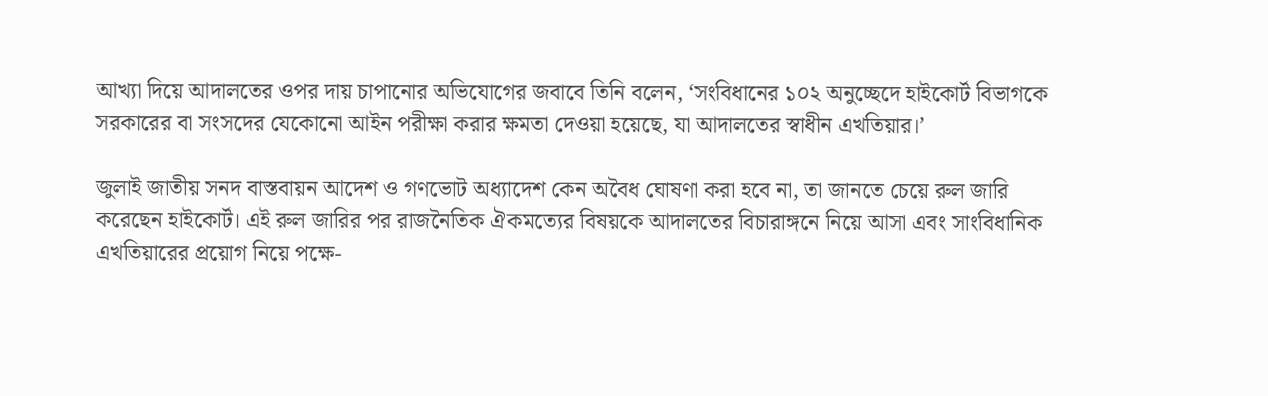আখ্যা দিয়ে আদালতের ওপর দায় চাপানোর অভিযোগের জবাবে তিনি বলেন, ‘সংবিধানের ১০২ অনুচ্ছেদে হাইকোর্ট বিভাগকে সরকারের বা সংসদের যেকোনো আইন পরীক্ষা করার ক্ষমতা দেওয়া হয়েছে, যা আদালতের স্বাধীন এখতিয়ার।’

জুলাই জাতীয় সনদ বাস্তবায়ন আদেশ ও গণভোট অধ্যাদেশ কেন অবৈধ ঘোষণা করা হবে না, তা জানতে চেয়ে রুল জারি করেছেন হাইকোর্ট। এই রুল জারির পর রাজনৈতিক ঐকমত্যের বিষয়কে আদালতের বিচারাঙ্গনে নিয়ে আসা এবং সাংবিধানিক এখতিয়ারের প্রয়োগ নিয়ে পক্ষে-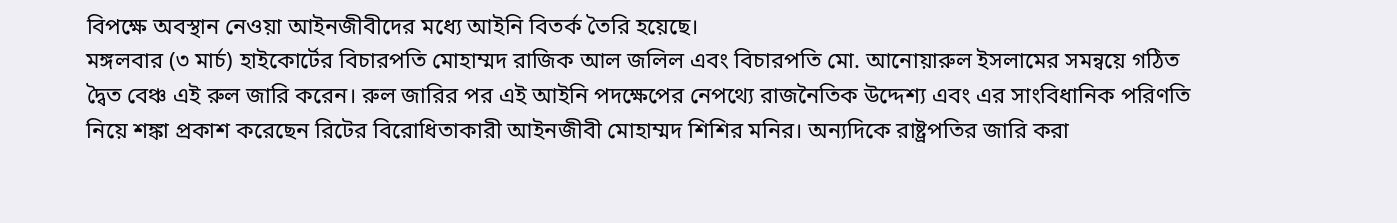বিপক্ষে অবস্থান নেওয়া আইনজীবীদের মধ্যে আইনি বিতর্ক তৈরি হয়েছে।
মঙ্গলবার (৩ মার্চ) হাইকোর্টের বিচারপতি মোহাম্মদ রাজিক আল জলিল এবং বিচারপতি মো. আনোয়ারুল ইসলামের সমন্বয়ে গঠিত দ্বৈত বেঞ্চ এই রুল জারি করেন। রুল জারির পর এই আইনি পদক্ষেপের নেপথ্যে রাজনৈতিক উদ্দেশ্য এবং এর সাংবিধানিক পরিণতি নিয়ে শঙ্কা প্রকাশ করেছেন রিটের বিরোধিতাকারী আইনজীবী মোহাম্মদ শিশির মনির। অন্যদিকে রাষ্ট্রপতির জারি করা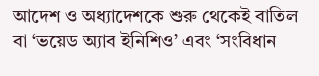আদেশ ও অধ্যাদেশকে শুরু থেকেই বাতিল বা ‘ভয়েড অ্যাব ইনিশিও’ এবং ‘সংবিধান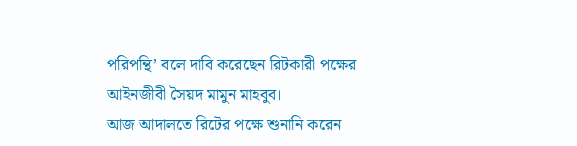পরিপন্থি’ বলে দাবি করেছেন রিটকারী পক্ষের আইনজীবী সৈয়দ মামুন মাহবুব।
আজ আদালতে রিটের পক্ষে শুনানি করেন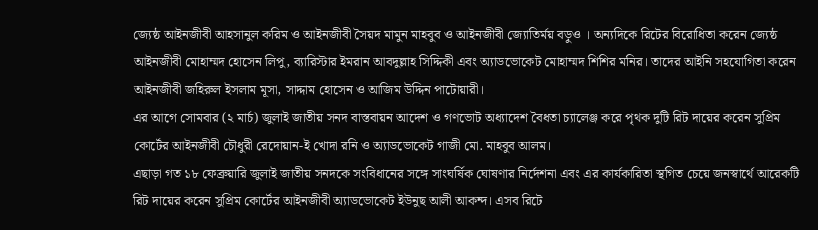জ্যেষ্ঠ আইনজীবী আহসানুল করিম ও আইনজীবী সৈয়দ মামুন মাহবুব ও আইনজীবী জ্যোতির্ময় বড়ুও । অন্যদিকে রিটের বিরোধিতা করেন জ্যেষ্ঠ আইনজীবী মোহাম্মদ হোসেন লিপু, ব্যারিস্টার ইমরান আবদুল্লাহ সিদ্দিকী এবং অ্যাডভোকেট মোহাম্মদ শিশির মনির। তাদের আইনি সহযোগিতা করেন আইনজীবী জহিরুল ইসলাম মূসা, সাদ্দাম হোসেন ও আজিম উদ্দিন পাটোয়ারী।
এর আগে সোমবার (২ মার্চ) জুলাই জাতীয় সনদ বাস্তবায়ন আদেশ ও গণভোট অধ্যাদেশ বৈধতা চ্যালেঞ্জ করে পৃথক দুটি রিট দায়ের করেন সুপ্রিম কোর্টের আইনজীবী চৌধুরী রেদোয়ান-ই খোদা রনি ও অ্যাডভোকেট গাজী মো. মাহবুব আলম।
এছাড়া গত ১৮ ফেব্রুয়ারি জুলাই জাতীয় সনদকে সংবিধানের সঙ্গে সাংঘর্ষিক ঘোষণার নির্দেশনা এবং এর কার্যকারিতা স্থগিত চেয়ে জনস্বার্থে আরেকটি রিট দায়ের করেন সুপ্রিম কোর্টের আইনজীবী অ্যাডভোকেট ইউনুছ আলী আকন্দ। এসব রিটে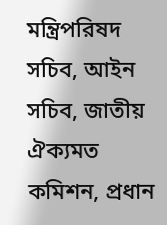মন্ত্রিপরিষদ সচিব, আইন সচিব, জাতীয় ঐক্যমত কমিশন, প্রধান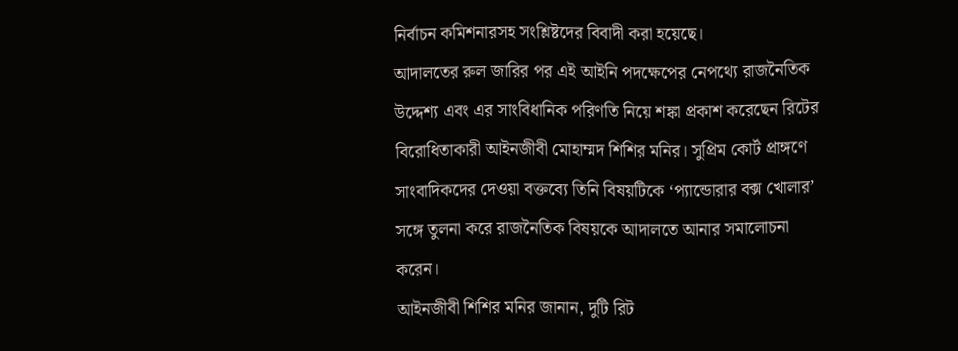নির্বাচন কমিশনারসহ সংশ্লিষ্টদের বিবাদী করা হয়েছে।
আদালতের রুল জারির পর এই আইনি পদক্ষেপের নেপথ্যে রাজনৈতিক উদ্দেশ্য এবং এর সাংবিধানিক পরিণতি নিয়ে শঙ্কা প্রকাশ করেছেন রিটের বিরোধিতাকারী আইনজীবী মোহাম্মদ শিশির মনির। সুপ্রিম কোর্ট প্রাঙ্গণে সাংবাদিকদের দেওয়া বক্তব্যে তিনি বিষয়টিকে ‘প্যান্ডোরার বক্স খোলার’ সঙ্গে তুলনা করে রাজনৈতিক বিষয়কে আদালতে আনার সমালোচনা করেন।
আইনজীবী শিশির মনির জানান, দুটি রিট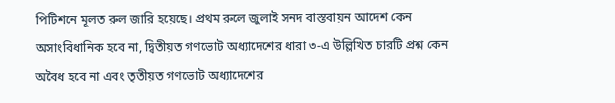পিটিশনে মূলত রুল জারি হয়েছে। প্রথম রুলে জুলাই সনদ বাস্তবায়ন আদেশ কেন অসাংবিধানিক হবে না, দ্বিতীয়ত গণভোট অধ্যাদেশের ধারা ৩-এ উল্লিখিত চারটি প্রশ্ন কেন অবৈধ হবে না এবং তৃতীয়ত গণভোট অধ্যাদেশের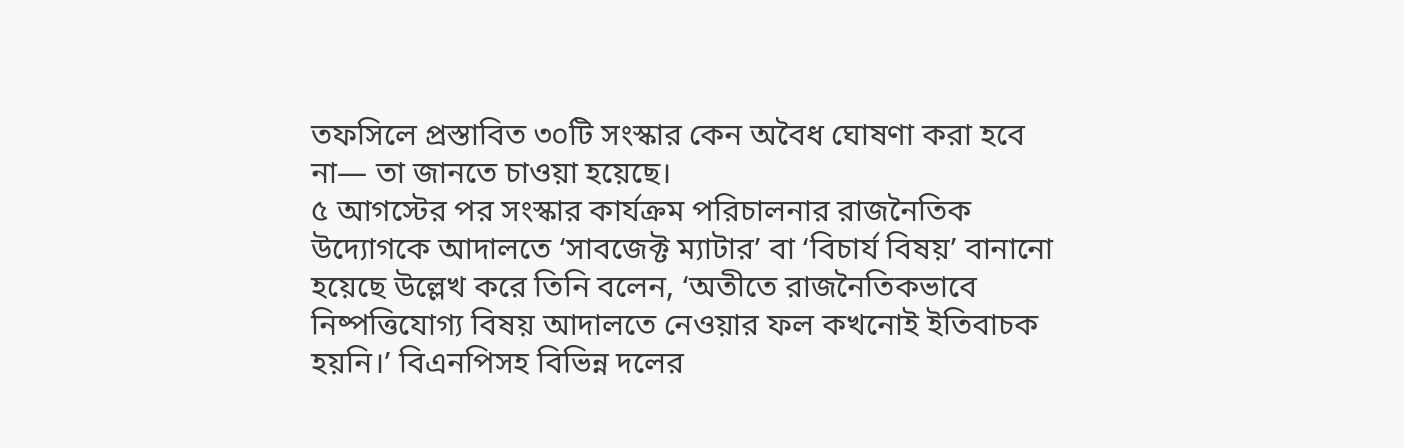তফসিলে প্রস্তাবিত ৩০টি সংস্কার কেন অবৈধ ঘোষণা করা হবে না— তা জানতে চাওয়া হয়েছে।
৫ আগস্টের পর সংস্কার কার্যক্রম পরিচালনার রাজনৈতিক উদ্যোগকে আদালতে ‘সাবজেক্ট ম্যাটার’ বা ‘বিচার্য বিষয়’ বানানো হয়েছে উল্লেখ করে তিনি বলেন, ‘অতীতে রাজনৈতিকভাবে নিষ্পত্তিযোগ্য বিষয় আদালতে নেওয়ার ফল কখনোই ইতিবাচক হয়নি।’ বিএনপিসহ বিভিন্ন দলের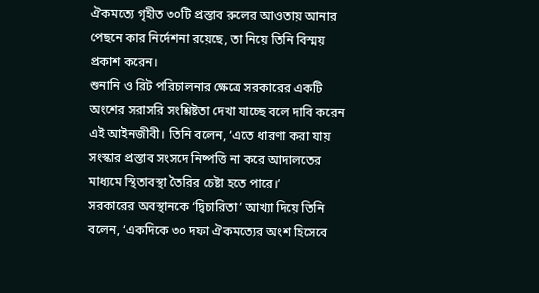ঐকমত্যে গৃহীত ৩০টি প্রস্তাব রুলের আওতায় আনার পেছনে কার নির্দেশনা রয়েছে, তা নিয়ে তিনি বিস্ময় প্রকাশ করেন।
শুনানি ও রিট পরিচালনার ক্ষেত্রে সরকারের একটি অংশের সরাসরি সংশ্লিষ্টতা দেখা যাচ্ছে বলে দাবি করেন এই আইনজীবী। তিনি বলেন, ‘এতে ধারণা করা যায় সংস্কার প্রস্তাব সংসদে নিষ্পত্তি না করে আদালতের মাধ্যমে স্থিতাবস্থা তৈরির চেষ্টা হতে পারে।’
সরকারের অবস্থানকে ‘দ্বিচারিতা’ আখ্যা দিয়ে তিনি বলেন, ‘একদিকে ৩০ দফা ঐকমত্যের অংশ হিসেবে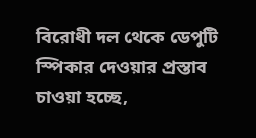বিরোধী দল থেকে ডেপুটি স্পিকার দেওয়ার প্রস্তাব চাওয়া হচ্ছে,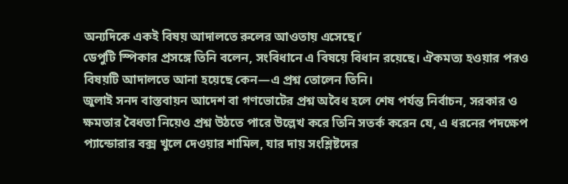অন্যদিকে একই বিষয় আদালতে রুলের আওতায় এসেছে।’
ডেপুটি স্পিকার প্রসঙ্গে তিনি বলেন, সংবিধানে এ বিষয়ে বিধান রয়েছে। ঐকমত্য হওয়ার পরও বিষয়টি আদালতে আনা হয়েছে কেন—এ প্রশ্ন তোলেন তিনি।
জুলাই সনদ বাস্তবায়ন আদেশ বা গণভোটের প্রশ্ন অবৈধ হলে শেষ পর্যন্ত নির্বাচন, সরকার ও ক্ষমতার বৈধতা নিয়েও প্রশ্ন উঠতে পারে উল্লেখ করে তিনি সতর্ক করেন যে, এ ধরনের পদক্ষেপ প্যান্ডোরার বক্স খুলে দেওয়ার শামিল, যার দায় সংশ্লিষ্টদের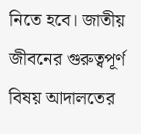নিতে হবে। জাতীয় জীবনের গুরুত্বপূর্ণ বিষয় আদালতের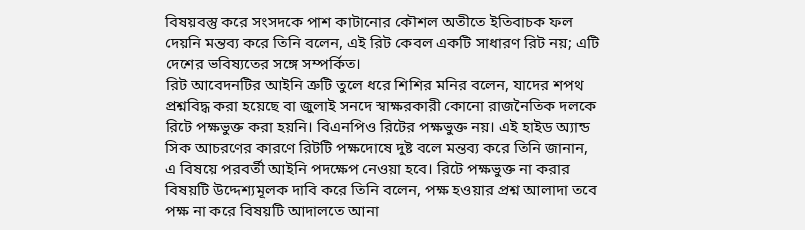বিষয়বস্তু করে সংসদকে পাশ কাটানোর কৌশল অতীতে ইতিবাচক ফল দেয়নি মন্তব্য করে তিনি বলেন, এই রিট কেবল একটি সাধারণ রিট নয়; এটি দেশের ভবিষ্যতের সঙ্গে সম্পর্কিত।
রিট আবেদনটির আইনি ত্রুটি তুলে ধরে শিশির মনির বলেন, যাদের শপথ প্রশ্নবিদ্ধ করা হয়েছে বা জুলাই সনদে স্বাক্ষরকারী কোনো রাজনৈতিক দলকে রিটে পক্ষভুক্ত করা হয়নি। বিএনপিও রিটের পক্ষভুক্ত নয়। এই হাইড অ্যান্ড সিক আচরণের কারণে রিটটি পক্ষদোষে দুষ্ট বলে মন্তব্য করে তিনি জানান, এ বিষয়ে পরবর্তী আইনি পদক্ষেপ নেওয়া হবে। রিটে পক্ষভুক্ত না করার বিষয়টি উদ্দেশ্যমূলক দাবি করে তিনি বলেন, পক্ষ হওয়ার প্রশ্ন আলাদা তবে পক্ষ না করে বিষয়টি আদালতে আনা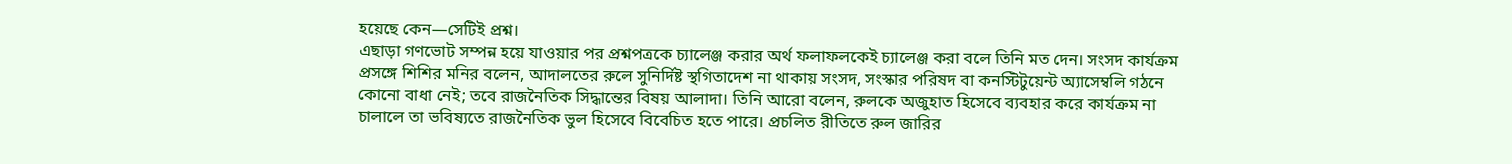হয়েছে কেন—সেটিই প্রশ্ন।
এছাড়া গণভোট সম্পন্ন হয়ে যাওয়ার পর প্রশ্নপত্রকে চ্যালেঞ্জ করার অর্থ ফলাফলকেই চ্যালেঞ্জ করা বলে তিনি মত দেন। সংসদ কার্যক্রম প্রসঙ্গে শিশির মনির বলেন, আদালতের রুলে সুনির্দিষ্ট স্থগিতাদেশ না থাকায় সংসদ, সংস্কার পরিষদ বা কনস্টিটুয়েন্ট অ্যাসেম্বলি গঠনে কোনো বাধা নেই; তবে রাজনৈতিক সিদ্ধান্তের বিষয় আলাদা। তিনি আরো বলেন, রুলকে অজুহাত হিসেবে ব্যবহার করে কার্যক্রম না চালালে তা ভবিষ্যতে রাজনৈতিক ভুল হিসেবে বিবেচিত হতে পারে। প্রচলিত রীতিতে রুল জারির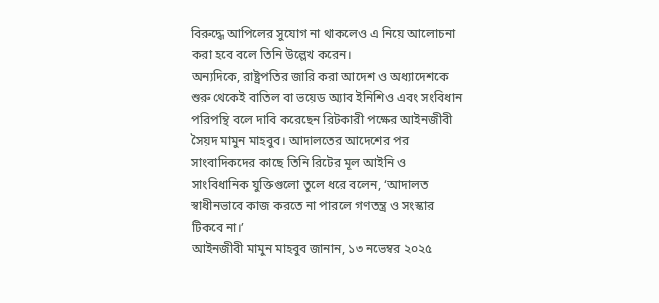বিরুদ্ধে আপিলের সুযোগ না থাকলেও এ নিয়ে আলোচনা করা হবে বলে তিনি উল্লেখ করেন।
অন্যদিকে, রাষ্ট্রপতির জারি করা আদেশ ও অধ্যাদেশকে শুরু থেকেই বাতিল বা ভয়েড অ্যাব ইনিশিও এবং সংবিধান পরিপন্থি বলে দাবি করেছেন রিটকারী পক্ষের আইনজীবী সৈয়দ মামুন মাহবুব। আদালতের আদেশের পর সাংবাদিকদের কাছে তিনি রিটের মূল আইনি ও সাংবিধানিক যুক্তিগুলো তুলে ধরে বলেন, ‘আদালত স্বাধীনভাবে কাজ করতে না পারলে গণতন্ত্র ও সংস্কার টিকবে না।’
আইনজীবী মামুন মাহবুব জানান, ১৩ নভেম্বর ২০২৫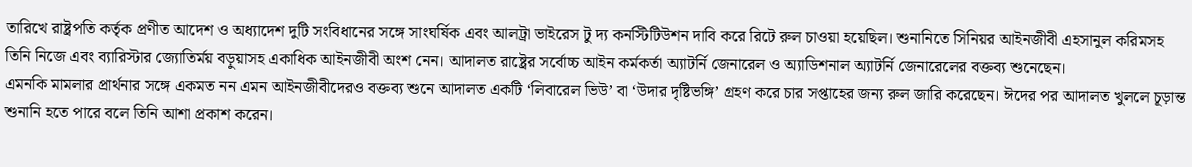তারিখে রাষ্ট্রপতি কর্তৃক প্রণীত আদেশ ও অধ্যাদেশ দুটি সংবিধানের সঙ্গে সাংঘর্ষিক এবং আলট্রা ভাইরেস টু দ্য কনস্টিটিউশন দাবি করে রিটে রুল চাওয়া হয়েছিল। শুনানিতে সিনিয়র আইনজীবী এহসানুল করিমসহ তিনি নিজে এবং ব্যারিস্টার জ্যোতির্ময় বড়ুয়াসহ একাধিক আইনজীবী অংশ নেন। আদালত রাষ্ট্রের সর্বোচ্চ আইন কর্মকর্তা অ্যাটর্নি জেনারেল ও অ্যাডিশনাল অ্যাটর্নি জেনারেলের বক্তব্য শুনেছেন।
এমনকি মামলার প্রার্থনার সঙ্গে একমত নন এমন আইনজীবীদেরও বক্তব্য শুনে আদালত একটি ‘লিবারেল ভিউ’ বা ‘উদার দৃষ্টিভঙ্গি’ গ্রহণ করে চার সপ্তাহের জন্য রুল জারি করেছেন। ঈদের পর আদালত খুললে চূড়ান্ত শুনানি হতে পারে বলে তিনি আশা প্রকাশ করেন।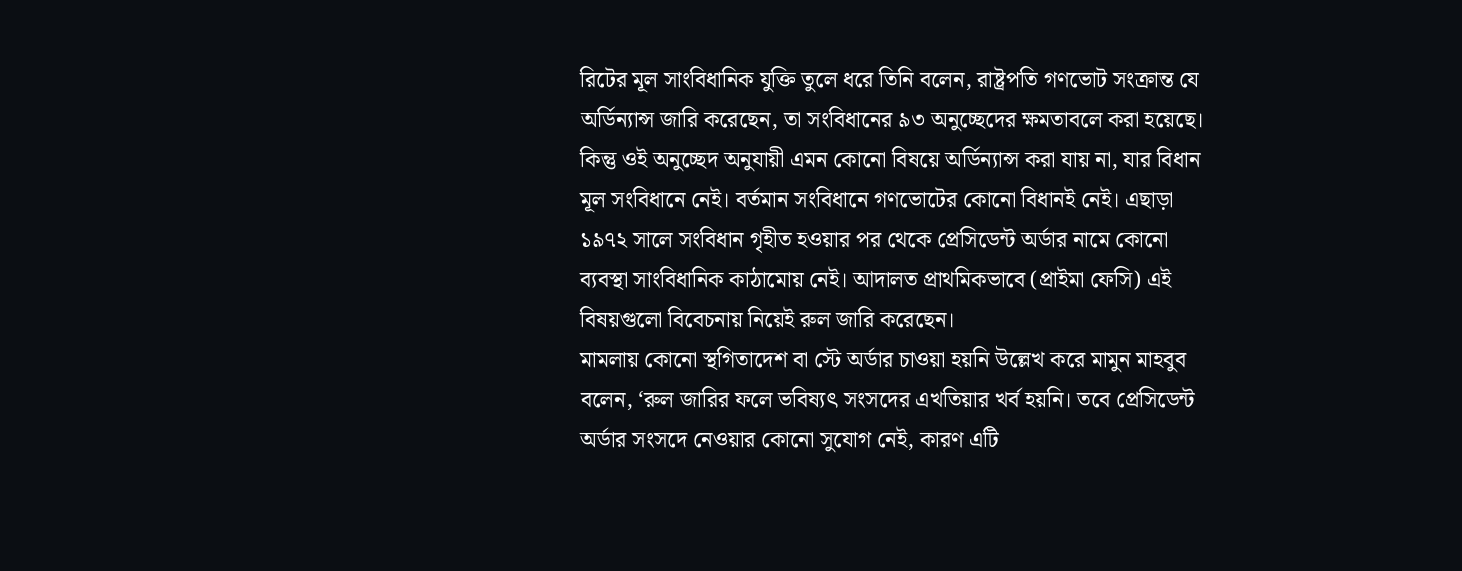রিটের মূল সাংবিধানিক যুক্তি তুলে ধরে তিনি বলেন, রাষ্ট্রপতি গণভোট সংক্রান্ত যে অর্ডিন্যান্স জারি করেছেন, তা সংবিধানের ৯৩ অনুচ্ছেদের ক্ষমতাবলে করা হয়েছে। কিন্তু ওই অনুচ্ছেদ অনুযায়ী এমন কোনো বিষয়ে অর্ডিন্যান্স করা যায় না, যার বিধান মূল সংবিধানে নেই। বর্তমান সংবিধানে গণভোটের কোনো বিধানই নেই। এছাড়া ১৯৭২ সালে সংবিধান গৃহীত হওয়ার পর থেকে প্রেসিডেন্ট অর্ডার নামে কোনো ব্যবস্থা সাংবিধানিক কাঠামোয় নেই। আদালত প্রাথমিকভাবে (প্রাইমা ফেসি) এই বিষয়গুলো বিবেচনায় নিয়েই রুল জারি করেছেন।
মামলায় কোনো স্থগিতাদেশ বা স্টে অর্ডার চাওয়া হয়নি উল্লেখ করে মামুন মাহবুব বলেন, ‘রুল জারির ফলে ভবিষ্যৎ সংসদের এখতিয়ার খর্ব হয়নি। তবে প্রেসিডেন্ট অর্ডার সংসদে নেওয়ার কোনো সুযোগ নেই, কারণ এটি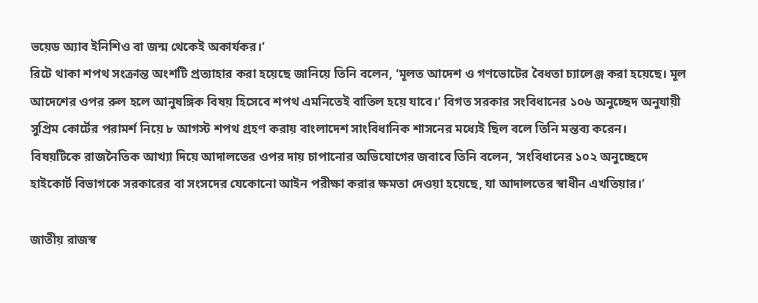ভয়েড অ্যাব ইনিশিও বা জন্ম থেকেই অকার্যকর।’
রিটে থাকা শপথ সংক্রান্ত অংশটি প্রত্যাহার করা হয়েছে জানিয়ে তিনি বলেন, ‘মূলত আদেশ ও গণভোটের বৈধতা চ্যালেঞ্জ করা হয়েছে। মূল আদেশের ওপর রুল হলে আনুষঙ্গিক বিষয় হিসেবে শপথ এমনিতেই বাতিল হয়ে যাবে।’ বিগত সরকার সংবিধানের ১০৬ অনুচ্ছেদ অনুযায়ী সুপ্রিম কোর্টের পরামর্শ নিয়ে ৮ আগস্ট শপথ গ্রহণ করায় বাংলাদেশ সাংবিধানিক শাসনের মধ্যেই ছিল বলে তিনি মন্তব্য করেন।
বিষয়টিকে রাজনৈতিক আখ্যা দিয়ে আদালতের ওপর দায় চাপানোর অভিযোগের জবাবে তিনি বলেন, ‘সংবিধানের ১০২ অনুচ্ছেদে হাইকোর্ট বিভাগকে সরকারের বা সংসদের যেকোনো আইন পরীক্ষা করার ক্ষমতা দেওয়া হয়েছে, যা আদালতের স্বাধীন এখতিয়ার।’

জাতীয় রাজস্ব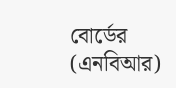বোর্ডের (এনবিআর)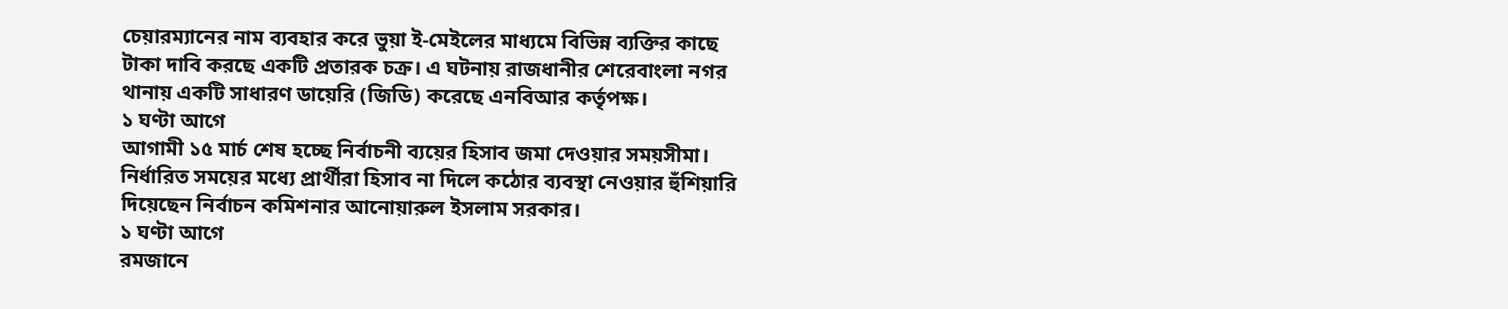চেয়ারম্যানের নাম ব্যবহার করে ভুয়া ই-মেইলের মাধ্যমে বিভিন্ন ব্যক্তির কাছে টাকা দাবি করছে একটি প্রতারক চক্র। এ ঘটনায় রাজধানীর শেরেবাংলা নগর থানায় একটি সাধারণ ডায়েরি (জিডি) করেছে এনবিআর কর্তৃপক্ষ।
১ ঘণ্টা আগে
আগামী ১৫ মার্চ শেষ হচ্ছে নির্বাচনী ব্যয়ের হিসাব জমা দেওয়ার সময়সীমা। নির্ধারিত সময়ের মধ্যে প্রার্থীরা হিসাব না দিলে কঠোর ব্যবস্থা নেওয়ার হুঁশিয়ারি দিয়েছেন নির্বাচন কমিশনার আনোয়ারুল ইসলাম সরকার।
১ ঘণ্টা আগে
রমজানে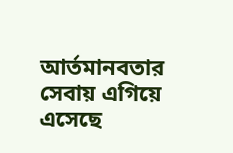আর্তমানবতার সেবায় এগিয়ে এসেছে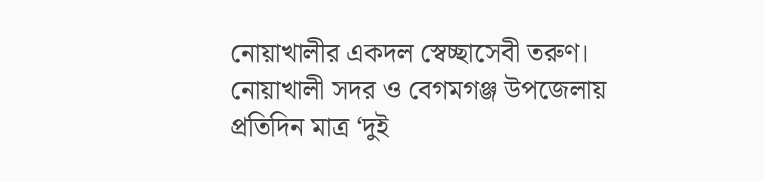নোয়াখালীর একদল স্বেচ্ছাসেবী তরুণ। নোয়াখালী সদর ও বেগমগঞ্জ উপজেলায় প্রতিদিন মাত্র ‘দুই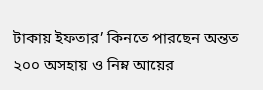টাকায় ইফতার’ কিনতে পারছেন অন্তত ২০০ অসহায় ও নিম্ন আয়ের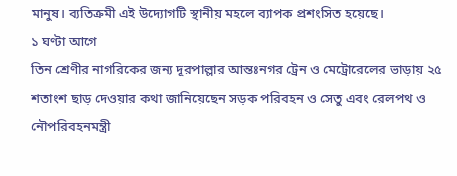মানুষ। ব্যতিক্রমী এই উদ্যোগটি স্থানীয় মহলে ব্যাপক প্রশংসিত হয়েছে।
১ ঘণ্টা আগে
তিন শ্রেণীর নাগরিকের জন্য দূরপাল্লার আন্তঃনগর ট্রেন ও মেট্রোরেলের ভাড়ায় ২৫ শতাংশ ছাড় দেওয়ার কথা জানিয়েছেন সড়ক পরিবহন ও সেতু এবং রেলপথ ও নৌপরিবহনমন্ত্রী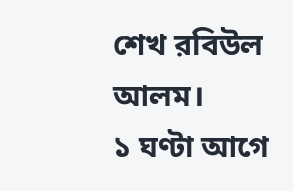শেখ রবিউল আলম।
১ ঘণ্টা আগে